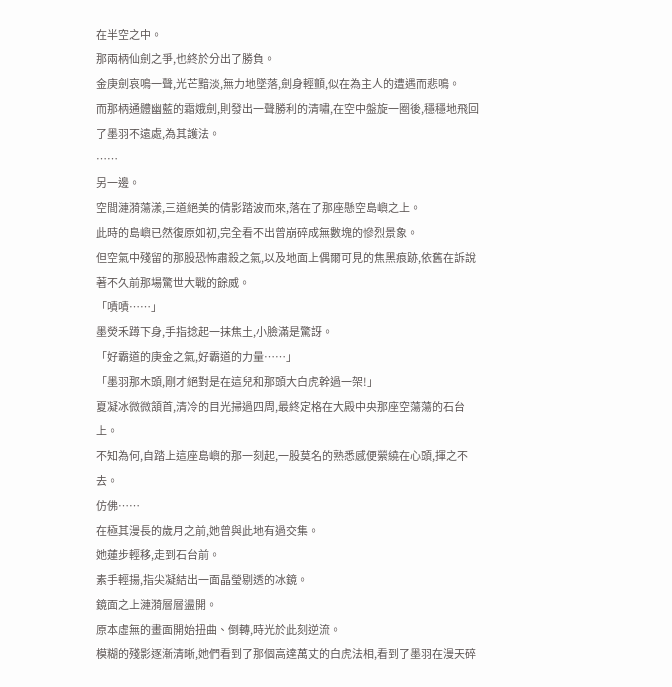在半空之中。
那兩柄仙劍之爭,也終於分出了勝負。
金庚劍哀鳴一聲,光芒黯淡,無力地墜落,劍身輕顫,似在為主人的遭遇而悲鳴。
而那柄通體幽藍的霜娥劍,則發出一聲勝利的清嘯,在空中盤旋一圈後,穩穩地飛回了墨羽不遠處,為其護法。
……
另一邊。
空間漣漪蕩漾,三道絕美的倩影踏波而來,落在了那座懸空島嶼之上。
此時的島嶼已然復原如初,完全看不出曾崩碎成無數塊的慘烈景象。
但空氣中殘留的那股恐怖肅殺之氣,以及地面上偶爾可見的焦黑痕跡,依舊在訴說著不久前那場驚世大戰的餘威。
「嘖嘖……」
墨熒禾蹲下身,手指捻起一抹焦土,小臉滿是驚訝。
「好霸道的庚金之氣,好霸道的力量……」
「墨羽那木頭,剛才絕對是在這兒和那頭大白虎幹過一架!」
夏凝冰微微頷首,清冷的目光掃過四周,最終定格在大殿中央那座空蕩蕩的石台上。
不知為何,自踏上這座島嶼的那一刻起,一股莫名的熟悉感便縈繞在心頭,揮之不去。
仿佛……
在極其漫長的歲月之前,她曾與此地有過交集。
她蓮步輕移,走到石台前。
素手輕揚,指尖凝結出一面晶瑩剔透的冰鏡。
鏡面之上漣漪層層盪開。
原本虛無的畫面開始扭曲、倒轉,時光於此刻逆流。
模糊的殘影逐漸清晰,她們看到了那個高達萬丈的白虎法相,看到了墨羽在漫天碎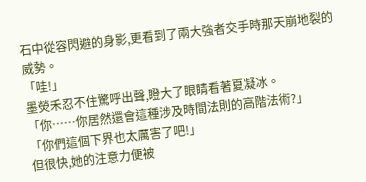石中從容閃避的身影,更看到了兩大強者交手時那天崩地裂的威勢。
「哇!」
墨熒禾忍不住驚呼出聲,瞪大了眼睛看著夏凝冰。
「你……你居然還會這種涉及時間法則的高階法術?」
「你們這個下界也太厲害了吧!」
但很快,她的注意力便被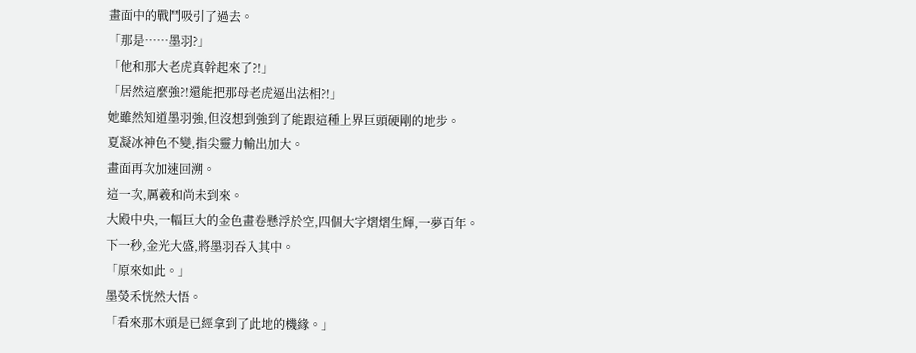畫面中的戰鬥吸引了過去。
「那是……墨羽?」
「他和那大老虎真幹起來了?!」
「居然這麼強?!還能把那母老虎逼出法相?!」
她雖然知道墨羽強,但沒想到強到了能跟這種上界巨頭硬剛的地步。
夏凝冰神色不變,指尖靈力輸出加大。
畫面再次加速回溯。
這一次,厲羲和尚未到來。
大殿中央,一幅巨大的金色畫卷懸浮於空,四個大字熠熠生輝,一夢百年。
下一秒,金光大盛,將墨羽吞入其中。
「原來如此。」
墨熒禾恍然大悟。
「看來那木頭是已經拿到了此地的機緣。」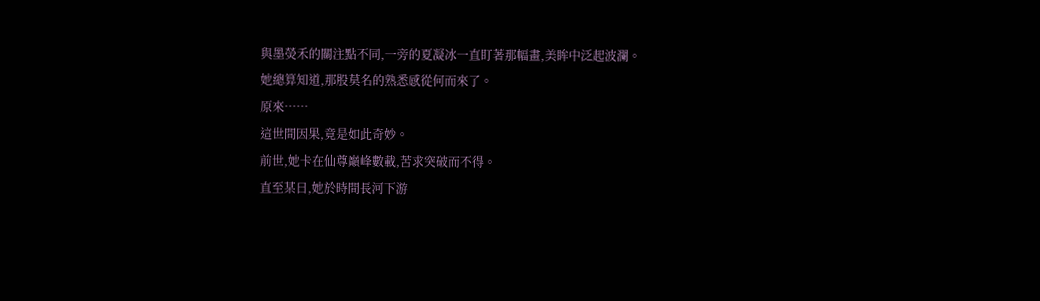與墨熒禾的關注點不同,一旁的夏凝冰一直盯著那幅畫,美眸中泛起波瀾。
她總算知道,那股莫名的熟悉感從何而來了。
原來……
這世間因果,竟是如此奇妙。
前世,她卡在仙尊巔峰數載,苦求突破而不得。
直至某日,她於時間長河下游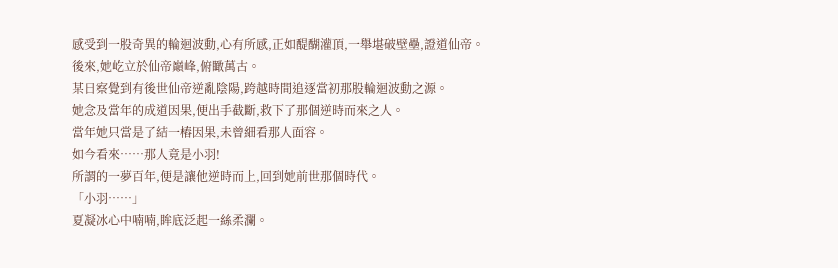感受到一股奇異的輪迴波動,心有所感,正如醍醐灌頂,一舉堪破壁壘,證道仙帝。
後來,她屹立於仙帝巔峰,俯瞰萬古。
某日察覺到有後世仙帝逆亂陰陽,跨越時間追逐當初那股輪迴波動之源。
她念及當年的成道因果,便出手截斷,救下了那個逆時而來之人。
當年她只當是了結一樁因果,未曾細看那人面容。
如今看來……那人竟是小羽!
所謂的一夢百年,便是讓他逆時而上,回到她前世那個時代。
「小羽……」
夏凝冰心中喃喃,眸底泛起一絲柔瀾。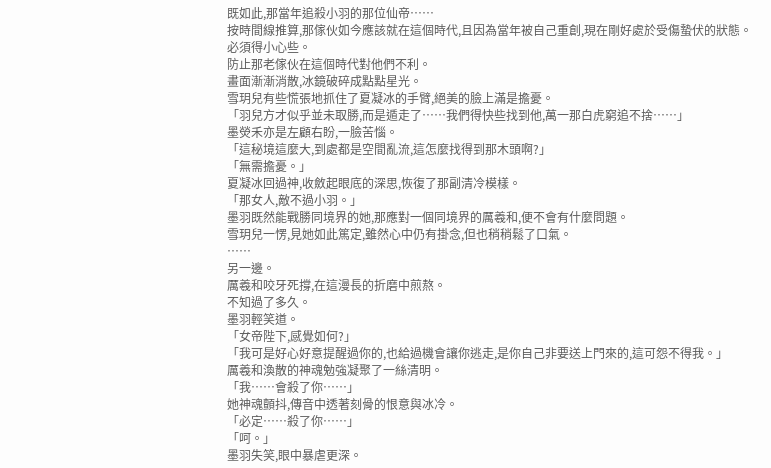既如此,那當年追殺小羽的那位仙帝……
按時間線推算,那傢伙如今應該就在這個時代,且因為當年被自己重創,現在剛好處於受傷蟄伏的狀態。
必須得小心些。
防止那老傢伙在這個時代對他們不利。
畫面漸漸消散,冰鏡破碎成點點星光。
雪玥兒有些慌張地抓住了夏凝冰的手臂,絕美的臉上滿是擔憂。
「羽兒方才似乎並未取勝,而是遁走了……我們得快些找到他,萬一那白虎窮追不捨……」
墨熒禾亦是左顧右盼,一臉苦惱。
「這秘境這麼大,到處都是空間亂流,這怎麼找得到那木頭啊?」
「無需擔憂。」
夏凝冰回過神,收斂起眼底的深思,恢復了那副清冷模樣。
「那女人,敵不過小羽。」
墨羽既然能戰勝同境界的她,那應對一個同境界的厲羲和,便不會有什麼問題。
雪玥兒一愣,見她如此篤定,雖然心中仍有掛念,但也稍稍鬆了口氣。
……
另一邊。
厲羲和咬牙死撐,在這漫長的折磨中煎熬。
不知過了多久。
墨羽輕笑道。
「女帝陛下,感覺如何?」
「我可是好心好意提醒過你的,也給過機會讓你逃走,是你自己非要送上門來的,這可怨不得我。」
厲羲和渙散的神魂勉強凝聚了一絲清明。
「我……會殺了你……」
她神魂顫抖,傳音中透著刻骨的恨意與冰冷。
「必定……殺了你……」
「呵。」
墨羽失笑,眼中暴虐更深。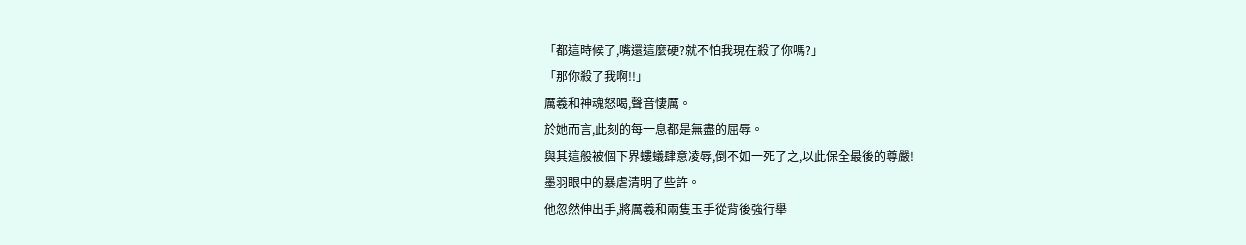「都這時候了,嘴還這麼硬?就不怕我現在殺了你嗎?」
「那你殺了我啊!!」
厲羲和神魂怒喝,聲音悽厲。
於她而言,此刻的每一息都是無盡的屈辱。
與其這般被個下界螻蟻肆意凌辱,倒不如一死了之,以此保全最後的尊嚴!
墨羽眼中的暴虐清明了些許。
他忽然伸出手,將厲羲和兩隻玉手從背後強行舉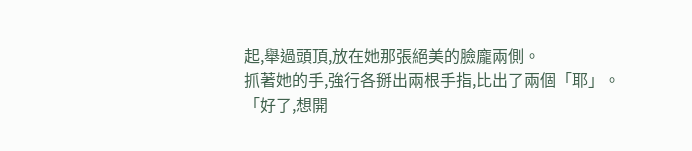起,舉過頭頂,放在她那張絕美的臉龐兩側。
抓著她的手,強行各掰出兩根手指,比出了兩個「耶」。
「好了,想開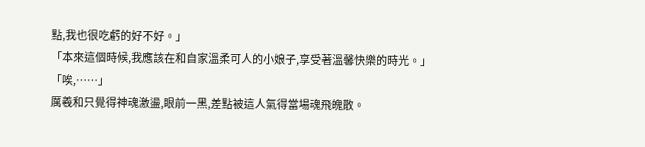點,我也很吃虧的好不好。」
「本來這個時候,我應該在和自家溫柔可人的小娘子,享受著溫馨快樂的時光。」
「唉,……」
厲羲和只覺得神魂激盪,眼前一黑,差點被這人氣得當場魂飛魄散。